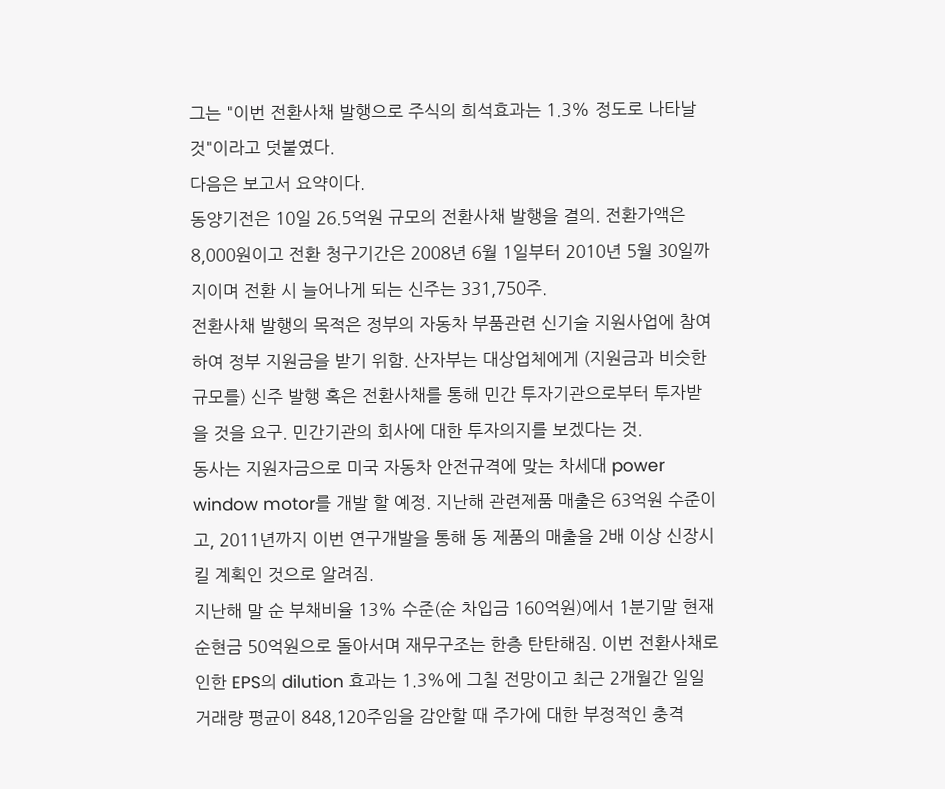그는 "이번 전환사채 발행으로 주식의 희석효과는 1.3% 정도로 나타날 것"이라고 덧붙였다.
다음은 보고서 요약이다.
동양기전은 10일 26.5억원 규모의 전환사채 발행을 결의. 전환가액은 8,000원이고 전환 청구기간은 2008년 6월 1일부터 2010년 5월 30일까지이며 전환 시 늘어나게 되는 신주는 331,750주.
전환사채 발행의 목적은 정부의 자동차 부품관련 신기술 지원사업에 참여하여 정부 지원금을 받기 위함. 산자부는 대상업체에게 (지원금과 비슷한 규모를) 신주 발행 혹은 전환사채를 통해 민간 투자기관으로부터 투자받을 것을 요구. 민간기관의 회사에 대한 투자의지를 보겠다는 것.
동사는 지원자금으로 미국 자동차 안전규격에 맞는 차세대 power window motor를 개발 할 예정. 지난해 관련제품 매출은 63억원 수준이고, 2011년까지 이번 연구개발을 통해 동 제품의 매출을 2배 이상 신장시킬 계획인 것으로 알려짐.
지난해 말 순 부채비율 13% 수준(순 차입금 160억원)에서 1분기말 현재 순현금 50억원으로 돌아서며 재무구조는 한층 탄탄해짐. 이번 전환사채로 인한 EPS의 dilution 효과는 1.3%에 그칠 전망이고 최근 2개월간 일일 거래량 평균이 848,120주임을 감안할 때 주가에 대한 부정적인 충격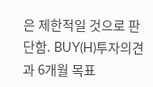은 제한적일 것으로 판단함. BUY(H)투자의견과 6개월 목표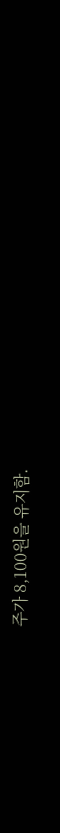주가 8,100원을 유지함.